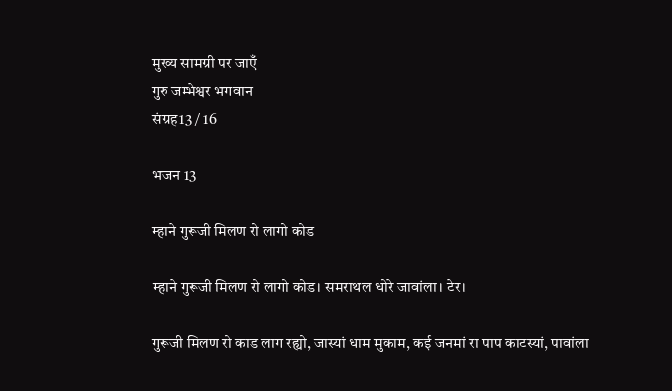मुख्य सामग्री पर जाएँ
गुरु जम्भेश्वर भगवान
संग्रह13 / 16

भजन 13

म्हाने गुरूजी मिलण रो लागो कोड

म्हाने गुरूजी मिलण रो लागो कोड। समराथल धोरे जावांला। टेर।

गुरूजी मिलण रो काड लाग रह्यो, जास्यां धाम मुकाम, कई जनमां रा पाप काटस्यां, पावांला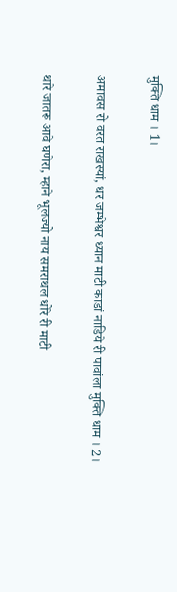मुक्ति धाम । 1।

अमावस रो वरत राखस्यां, धर जम्भेश्वर ध्यान माटी काडां नाडिये री पावांला मुक्ति धाम । 2।

थारे जातरू आवे घणेरा, म्हाने भूलज्यो नाय समराथल धोरे री माटी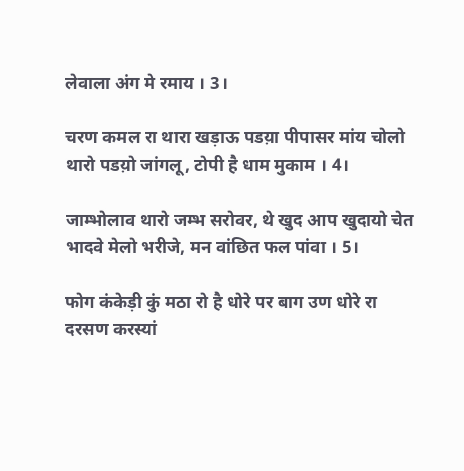लेवाला अंग मे रमाय । 3।

चरण कमल रा थारा खड़ाऊ पडय़ा पीपासर मांय चोलो थारो पडय़ो जांगलू, टोपी है धाम मुकाम । 4।

जाम्भोलाव थारो जम्भ सरोवर, थे खुद आप खुदायो चेत भादवे मेलो भरीजे, मन वांछित फल पांवा । 5।

फोग कंकेड़ी कुं मठा रो है धोरे पर बाग उण धोरे रा दरसण करस्यां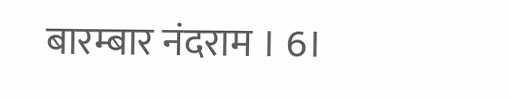बारम्बार नंदराम । 6।